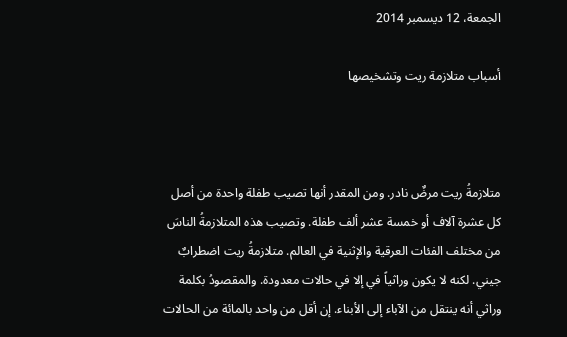الجمعة، 12 ديسمبر 2014

أسباب متلازمة ريت وتشخيصها



متلازمةُ ريت مرضٌ نادر. ومن المقدر أنها تصيب طفلة واحدة من أصل كل عشرة آلاف أو خمسة عشر ألف طفلة. وتصيب هذه المتلازمةُ الناسَ من مختلف الفئات العرقية والإثنية في العالم. متلازمةُ ريت اضطرابٌ جيني. لكنه لا يكون وراثياً في إلا في حالات معدودة. والمقصودُ بكلمة وراثي أنه ينتقل من الآباء إلى الأبناء. إن أقل من واحد بالمائة من الحالات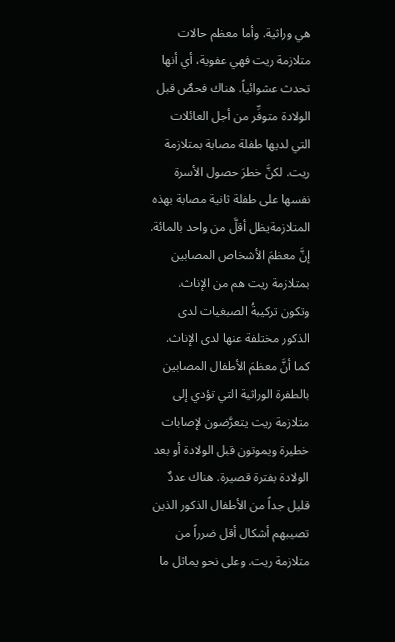هي وراثية. وأما معظم حالات متلازمة ريت فهي عفوية، أي أنها تحدث عشوائياً. هناك فحصٌ قبل الولادة متوفِّر من أجل العائلات التي لديها طفلة مصابة بمتلازمة ريت. لكنَّ خطرَ حصول الأسرة نفسها على طفلة ثانية مصابة بهذه المتلازمةيظل أقلَّ من واحد بالمائة. إنَّ معظمَ الأشخاص المصابين بمتلازمة ريت هم من الإناث. وتكون تركيبةُ الصبغيات لدى الذكور مختلفة عنها لدى الإناث. كما أنَّ معظمَ الأطفال المصابين بالطفرة الوراثية التي تؤدي إلى متلازمة ريت يتعرَّضون لإصابات خطيرة ويموتون قبل الولادة أو بعد الولادة بفترة قصيرة. هناك عددٌ قليل جداً من الأطفال الذكور الذين تصيبهم أشكال أقل ضرراً من متلازمة ريت. وعلى نحو يماثل ما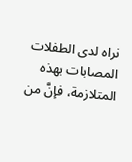نراه لدى الطفلات المصابات بهذه المتلازمة، فإنَّ من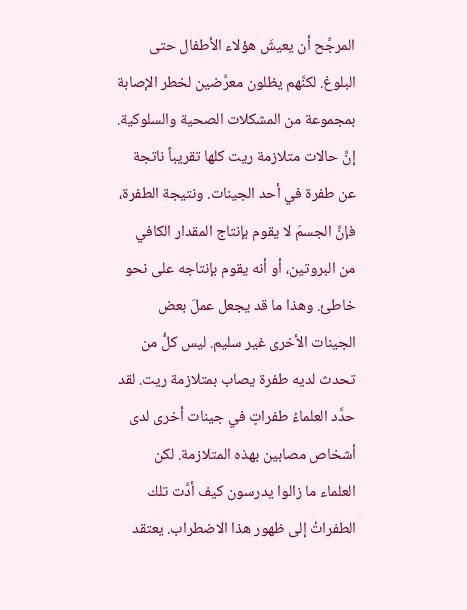المرجَّح أن يعيشَ هؤلاء الأطفال حتى البلوغ. لكنَّهم يظلون معرَّضين لخطر الإصابة بمجموعة من المشكلات الصحية والسلوكية. إنَّ حالات متلازمة ريت كلها تقريباً ناتجة عن طفرة في أحد الجينات. ونتيجة الطفرة، فإنَّ الجسمَ لا يقوم بإنتاج المقدار الكافي من البروتين، أو أنه يقوم بإنتاجه على نحو خاطئ. وهذا ما قد يجعل عملَ بعض الجينات الأخرى غير سليم. ليس كلُّ من تحدث لديه طفرة يصاب بمتلازمة ريت. لقد حدَّد العلماءُ طفراتٍ في جينات أخرى لدى أشخاص مصابين بهذه المتلازمة. لكن العلماء ما زالوا يدرسون كيف أدَّت تلك الطفراتُ إلى ظهور هذا الاضطراب. يعتقد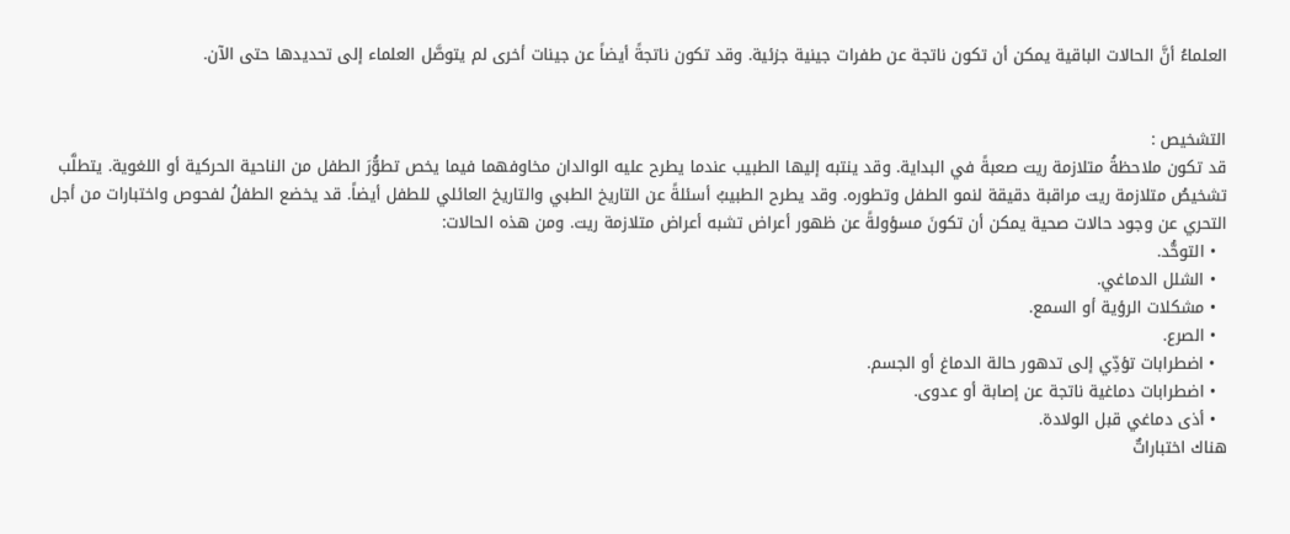العلماءُ أنَّ الحالات الباقية يمكن أن تكون ناتجة عن طفرات جينية جزئية. وقد تكون ناتجةً أيضاً عن جينات أخرى لم يتوصَّل العلماء إلى تحديدها حتى الآن.


التشخيص :
قد تكون ملاحظةُ متلازمة ريت صعبةً في البداية. وقد ينتبه إليها الطبيب عندما يطرح عليه الوالدان مخاوفهما فيما يخص تطوُّرَ الطفل من الناحية الحركية أو اللغوية. يتطلَّب تشخيصُ متلازمة ريت مراقبة دقيقة لنمو الطفل وتطوره. وقد يطرح الطبيبُ أسئلةً عن التاريخ الطبي والتاريخ العائلي للطفل أيضاً. قد يخضع الطفلُ لفحوص واختبارات من أجل التحري عن وجود حالات صحية يمكن أن تكونَ مسؤولةً عن ظهور أعراض تشبه أعراض متلازمة ريت. ومن هذه الحالات:
  • التوحُّد.
  • الشلل الدماغي.
  • مشكلات الرؤية أو السمع.
  • الصرع.
  • اضطرابات تؤدِّي إلى تدهور حالة الدماغ أو الجسم.
  • اضطرابات دماغية ناتجة عن إصابة أو عدوى.
  • أذى دماغي قبل الولادة.
هناك اختباراتٌ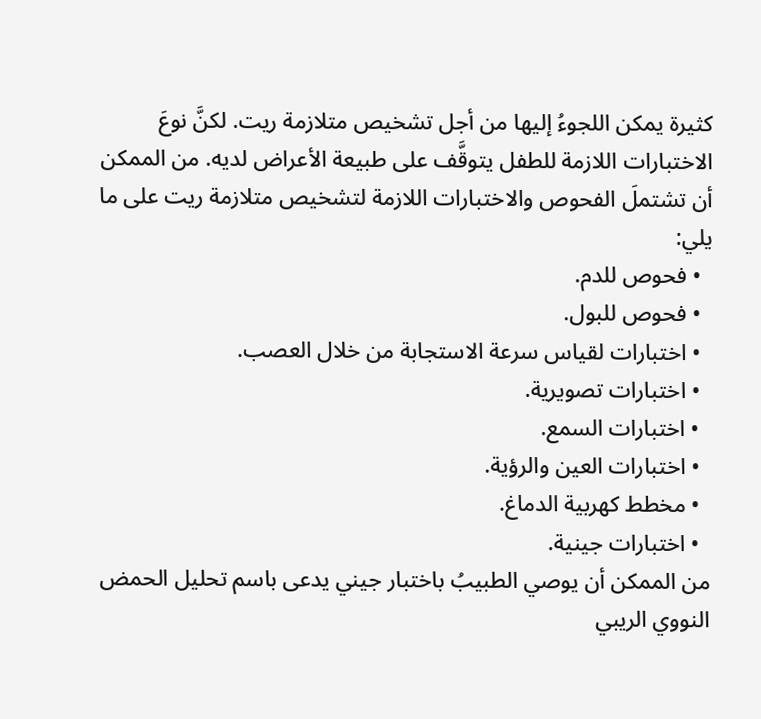كثيرة يمكن اللجوءُ إليها من أجل تشخيص متلازمة ريت. لكنَّ نوعَ الاختبارات اللازمة للطفل يتوقَّف على طبيعة الأعراض لديه. من الممكن أن تشتملَ الفحوص والاختبارات اللازمة لتشخيص متلازمة ريت على ما يلي:
  • فحوص للدم.
  • فحوص للبول.
  • اختبارات لقياس سرعة الاستجابة من خلال العصب.
  • اختبارات تصويرية.
  • اختبارات السمع.
  • اختبارات العين والرؤية.
  • مخطط كهربية الدماغ.
  • اختبارات جينية.
من الممكن أن يوصي الطبيبُ باختبار جيني يدعى باسم تحليل الحمض النووي الريبي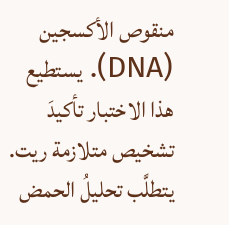منقوص الأكسجين (DNA). يستطيع هذا الاختبار تأكيدَ تشخيص متلازمة ريت. يتطلَّب تحليلُ الحمض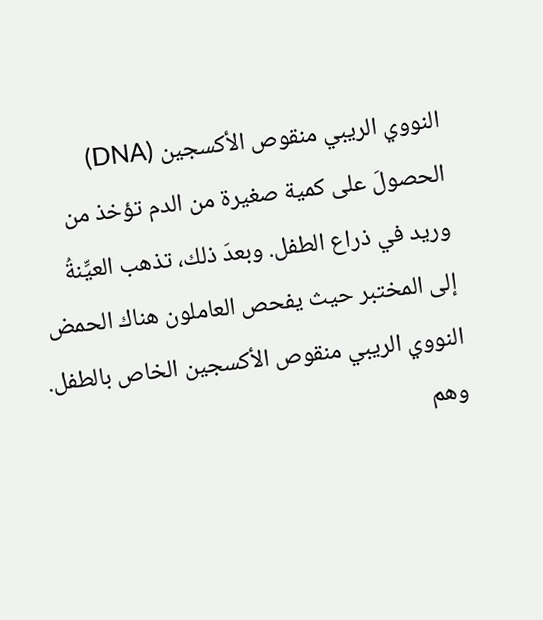النووي الريبي منقوص الأكسجين (DNA) الحصولَ على كمية صغيرة من الدم تؤخذ من وريد في ذراع الطفل. وبعدَ ذلك، تذهب العيِّنةُ إلى المختبر حيث يفحص العاملون هناك الحمض النووي الريبي منقوص الأكسجين الخاص بالطفل. وهم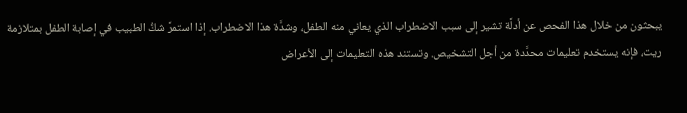يبحثون من خلال هذا الفحص عن أدلَّة تشير إلى سبب الاضطراب الذي يعاني منه الطفل، وشدَّة هذا الاضطراب. إذا استمرَّ شكُّ الطبيب في إصابة الطفل بمتلازمة ريت، فإنه يستخدم تعليمات محدَّدة من أجل التشخيص. وتستند هذه التعليمات إلى الأعراض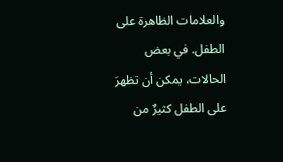والعلامات الظاهرة على الطفل. في بعض الحالات، يمكن أن تظهرَ على الطفل كثيرٌ من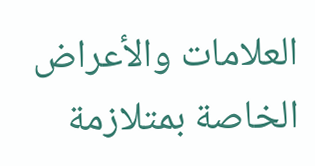العلامات والأعراض الخاصة بمتلازمة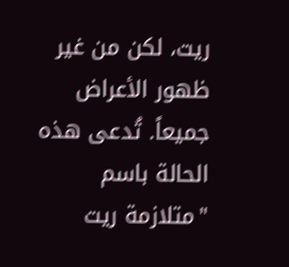ريت، لكن من غير ظهور الأعراض جميعاً. تُدعى هذه الحالة باسم "متلازمة ريت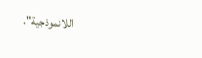اللانموذجية".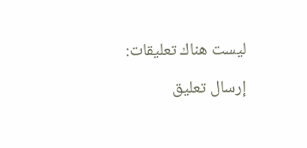ليست هناك تعليقات:

إرسال تعليق